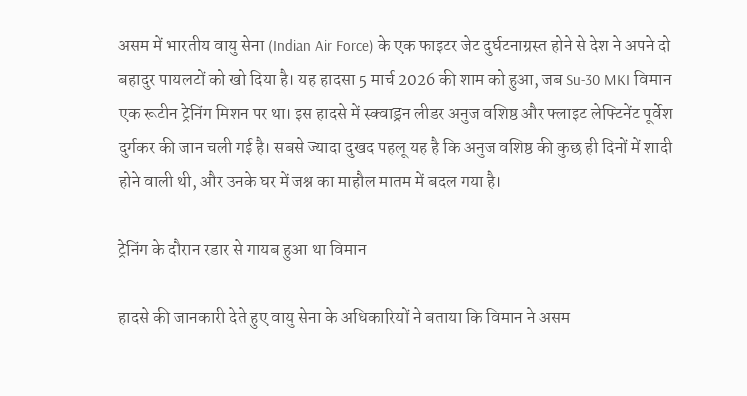असम में भारतीय वायु सेना (Indian Air Force) के एक फाइटर जेट दुर्घटनाग्रस्त होने से देश ने अपने दो बहादुर पायलटों को खो दिया है। यह हादसा 5 मार्च 2026 की शाम को हुआ, जब Su-30 MKI विमान एक रूटीन ट्रेनिंग मिशन पर था। इस हादसे में स्क्वाड्रन लीडर अनुज वशिष्ठ और फ्लाइट लेफ्टिनेंट पूर्वेश दुर्गकर की जान चली गई है। सबसे ज्यादा दुखद पहलू यह है कि अनुज वशिष्ठ की कुछ ही दिनों में शादी होने वाली थी, और उनके घर में जश्न का माहौल मातम में बदल गया है।

ट्रेनिंग के दौरान रडार से गायब हुआ था विमान

हादसे की जानकारी देते हुए वायु सेना के अधिकारियों ने बताया कि विमान ने असम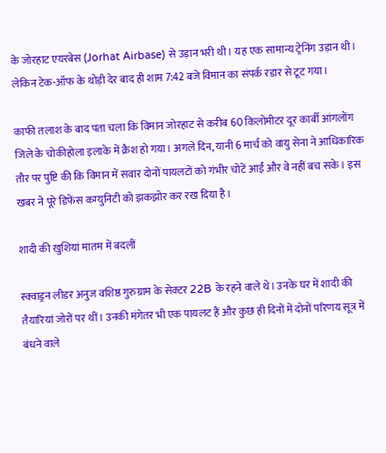के जोरहाट एयरबेस (Jorhat Airbase) से उड़ान भरी थी। यह एक सामान्य ट्रेनिंग उड़ान थी। लेकिन टेक-ऑफ के थोड़ी देर बाद ही शाम 7:42 बजे विमान का संपर्क रडार से टूट गया।

काफी तलाश के बाद पता चला कि विमान जोरहाट से करीब 60 किलोमीटर दूर कार्बी आंगलोंग जिले के चोकीहोला इलाके में क्रैश हो गया। अगले दिन, यानी 6 मार्च को वायु सेना ने आधिकारिक तौर पर पुष्टि की कि विमान में सवार दोनों पायलटों को गंभीर चोटें आईं और वे नहीं बच सके। इस खबर ने पूरे डिफेंस कम्युनिटी को झकझोर कर रख दिया है।

शादी की खुशियां मातम में बदलीं

स्क्वाड्रन लीडर अनुज वशिष्ठ गुरुग्राम के सेक्टर 22B के रहने वाले थे। उनके घर में शादी की तैयारियां जोरों पर थीं। उनकी मंगेतर भी एक पायलट हैं और कुछ ही दिनों में दोनों परिणय सूत्र में बंधने वाले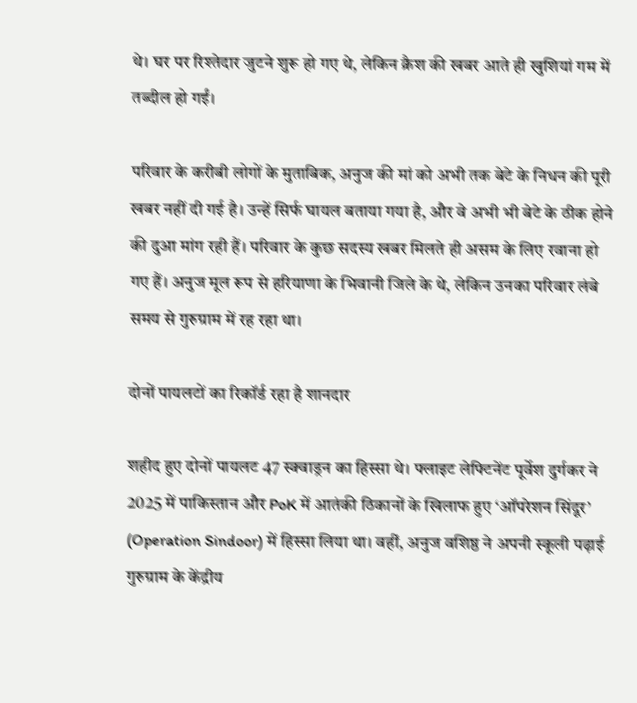थे। घर पर रिश्तेदार जुटने शुरू हो गए थे, लेकिन क्रैश की खबर आते ही खुशियां गम में तब्दील हो गईं।

परिवार के करीबी लोगों के मुताबिक, अनुज की मां को अभी तक बेटे के निधन की पूरी खबर नहीं दी गई है। उन्हें सिर्फ घायल बताया गया है, और वे अभी भी बेटे के ठीक होने की दुआ मांग रही हैं। परिवार के कुछ सदस्य खबर मिलते ही असम के लिए रवाना हो गए हैं। अनुज मूल रूप से हरियाणा के भिवानी जिले के थे, लेकिन उनका परिवार लंबे समय से गुरुग्राम में रह रहा था।

दोनों पायलटों का रिकॉर्ड रहा है शानदार

शहीद हुए दोनों पायलट 47 स्क्वाड्रन का हिस्सा थे। फ्लाइट लेफ्टिनेंट पूर्वेश दुर्गकर ने 2025 में पाकिस्तान और PoK में आतंकी ठिकानों के खिलाफ हुए ‘ऑपरेशन सिंदूर’ (Operation Sindoor) में हिस्सा लिया था। वहीं, अनुज वशिष्ठ ने अपनी स्कूली पढ़ाई गुरुग्राम के केंद्रीय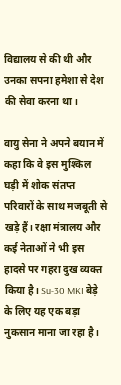विद्यालय से की थी और उनका सपना हमेशा से देश की सेवा करना था।

वायु सेना ने अपने बयान में कहा कि वे इस मुश्किल घड़ी में शोक संतप्त परिवारों के साथ मजबूती से खड़े हैं। रक्षा मंत्रालय और कई नेताओं ने भी इस हादसे पर गहरा दुख व्यक्त किया है। Su-30 MKI बेड़े के लिए यह एक बड़ा नुकसान माना जा रहा है।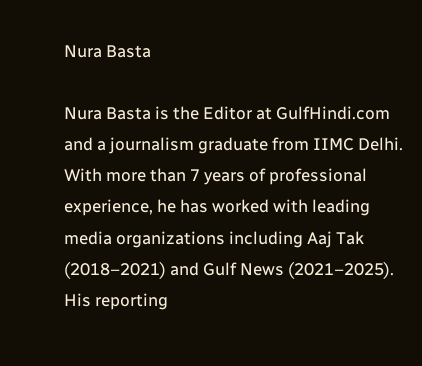Nura Basta

Nura Basta is the Editor at GulfHindi.com and a journalism graduate from IIMC Delhi. With more than 7 years of professional experience, he has worked with leading media organizations including Aaj Tak (2018–2021) and Gulf News (2021–2025). His reporting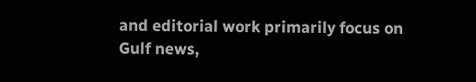and editorial work primarily focus on Gulf news,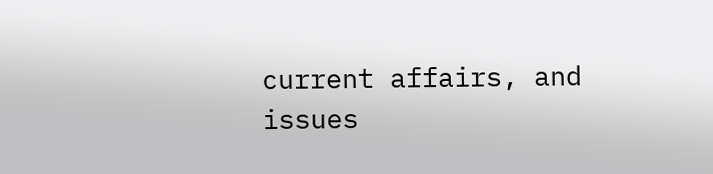current affairs, and issues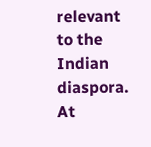relevant to the Indian diaspora. At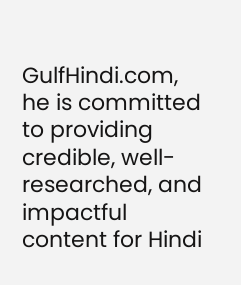GulfHindi.com, he is committed to providing credible, well-researched, and impactful content for Hindi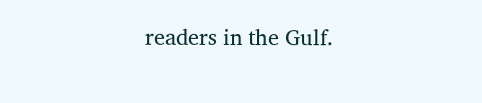readers in the Gulf.